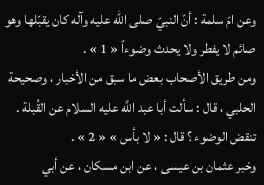وعن امّ سلمة : أنّ النبيّ صلى الله عليه وآله كان يقبّلها وهو صائم لا يفطر ولا يحدث وضوءاً « 1 » .
ومن طريق الأصحاب بعض ما سبق من الأخبار ، وصحيحة الحلبي ، قال : سألت أبا عبد اللَّه عليه السلام عن القُبلة . تنقض الوضوء ؟ قال : « لا بأس » « 2 » .
وخبر عثمان بن عيسى ، عن ابن مسكان ، عن أبي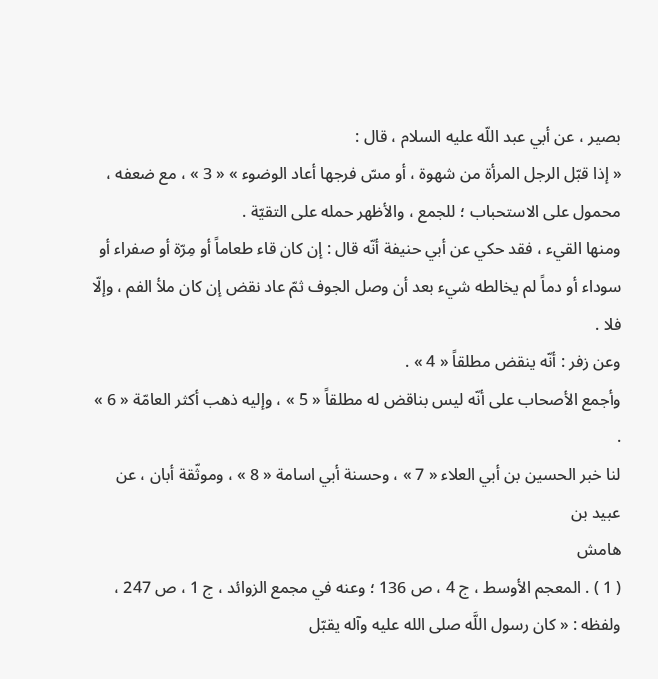بصير ، عن أبي عبد اللّه عليه السلام ، قال :
« إذا قبّل الرجل المرأة من شهوة ، أو مسّ فرجها أعاد الوضوء » « 3 » ، مع ضعفه ، محمول على الاستحباب ؛ للجمع ، والأظهر حمله على التقيّة .
ومنها القيء ، فقد حكي عن أبي حنيفة أنّه قال : إن كان قاء طعاماً أو مِرّة أو صفراء أو سوداء أو دماً لم يخالطه شيء بعد أن وصل الجوف ثمّ عاد نقض إن كان ملأ الفم ، وإلّا فلا .
وعن زفر : أنّه ينقض مطلقاً « 4 » .
وأجمع الأصحاب على أنّه ليس بناقض له مطلقاً « 5 » ، وإليه ذهب أكثر العامّة « 6 » .
لنا خبر الحسين بن أبي العلاء « 7 » ، وحسنة أبي اسامة « 8 » ، وموثّقة أبان ، عن عبيد بن
هامش
( 1 ) . المعجم الأوسط ، ج 4 ، ص 136 ؛ وعنه في مجمع الزوائد ، ج 1 ، ص 247 ، ولفظه : « كان رسول اللَّه صلى الله عليه وآله يقبّل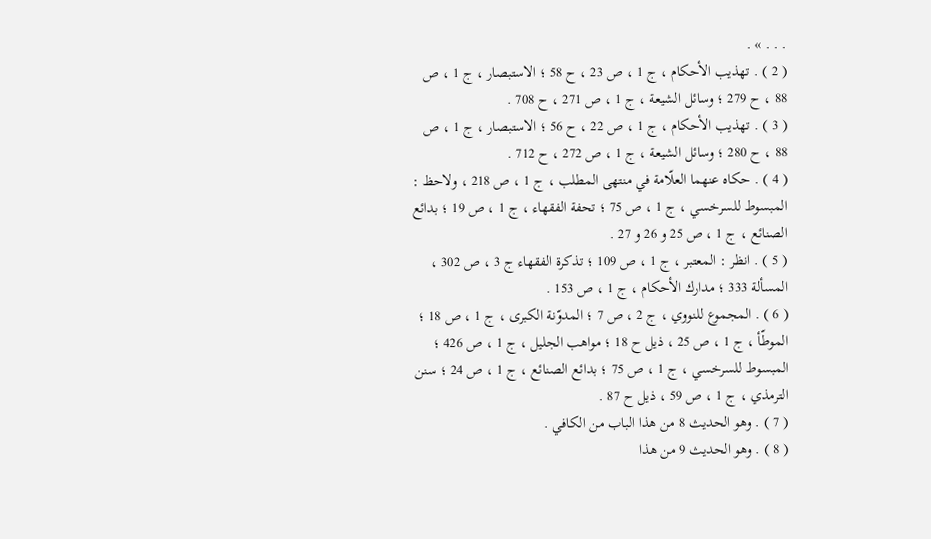. . . » .
( 2 ) . تهذيب الأحكام ، ج 1 ، ص 23 ، ح 58 ؛ الاستبصار ، ج 1 ، ص 88 ، ح 279 ؛ وسائل الشيعة ، ج 1 ، ص 271 ، ح 708 .
( 3 ) . تهذيب الأحكام ، ج 1 ، ص 22 ، ح 56 ؛ الاستبصار ، ج 1 ، ص 88 ، ح 280 ؛ وسائل الشيعة ، ج 1 ، ص 272 ، ح 712 .
( 4 ) . حكاه عنهما العلّامة في منتهى المطلب ، ج 1 ، ص 218 ، ولاحظ : المبسوط للسرخسي ، ج 1 ، ص 75 ؛ تحفة الفقهاء ، ج 1 ، ص 19 ؛ بدائع الصنائع ، ج 1 ، ص 25 و 26 و 27 .
( 5 ) . انظر : المعتبر ، ج 1 ، ص 109 ؛ تذكرة الفقهاء ج 3 ، ص 302 ، المسألة 333 ؛ مدارك الأحكام ، ج 1 ، ص 153 .
( 6 ) . المجموع للنووي ، ج 2 ، ص 7 ؛ المدوّنة الكبرى ، ج 1 ، ص 18 ؛ الموطّأ ، ج 1 ، ص 25 ، ذيل ح 18 ؛ مواهب الجليل ، ج 1 ، ص 426 ؛ المبسوط للسرخسي ، ج 1 ، ص 75 ؛ بدائع الصنائع ، ج 1 ، ص 24 ؛ سنن الترمذي ، ج 1 ، ص 59 ، ذيل ح 87 .
( 7 ) . وهو الحديث 8 من هذا الباب من الكافي .
( 8 ) . وهو الحديث 9 من هذا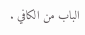الباب من الكافي .